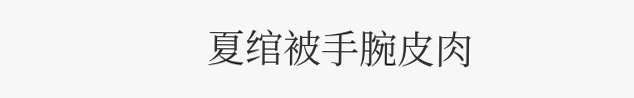夏绾被手腕皮肉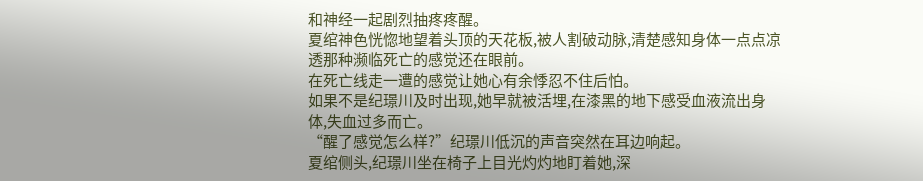和神经一起剧烈抽疼疼醒。
夏绾神色恍惚地望着头顶的天花板,被人割破动脉,清楚感知身体一点点凉透那种濒临死亡的感觉还在眼前。
在死亡线走一遭的感觉让她心有余悸忍不住后怕。
如果不是纪璟川及时出现,她早就被活埋,在漆黑的地下感受血液流出身体,失血过多而亡。
“醒了感觉怎么样?”纪璟川低沉的声音突然在耳边响起。
夏绾侧头,纪璟川坐在椅子上目光灼灼地盯着她,深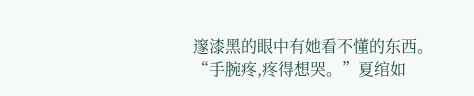邃漆黑的眼中有她看不懂的东西。
“手腕疼,疼得想哭。”夏绾如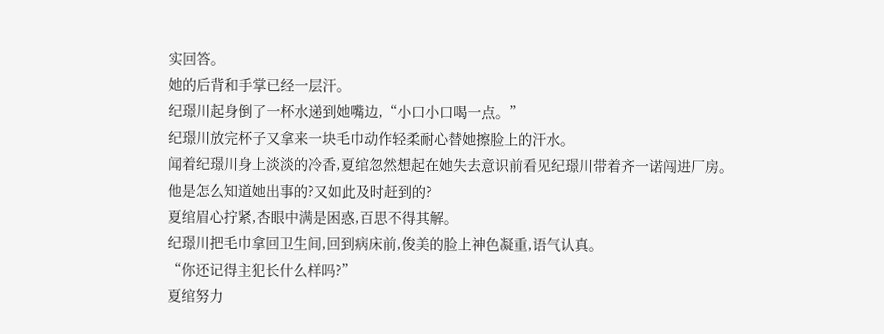实回答。
她的后背和手掌已经一层汗。
纪璟川起身倒了一杯水递到她嘴边,“小口小口喝一点。”
纪璟川放完杯子又拿来一块毛巾动作轻柔耐心替她擦脸上的汗水。
闻着纪璟川身上淡淡的冷香,夏绾忽然想起在她失去意识前看见纪璟川带着齐一诺闯进厂房。
他是怎么知道她出事的?又如此及时赶到的?
夏绾眉心拧紧,杏眼中满是困惑,百思不得其解。
纪璟川把毛巾拿回卫生间,回到病床前,俊美的脸上神色凝重,语气认真。
“你还记得主犯长什么样吗?”
夏绾努力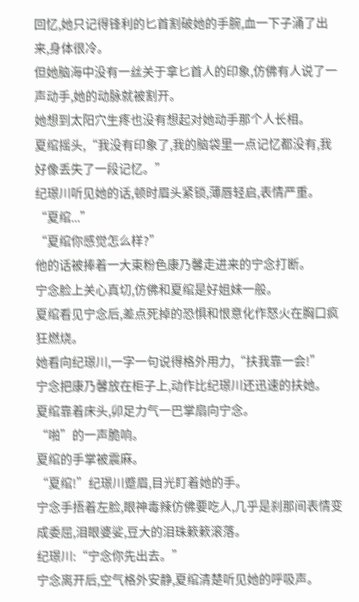回忆,她只记得锋利的匕首割破她的手腕,血一下子涌了出来,身体很冷。
但她脑海中没有一丝关于拿匕首人的印象,仿佛有人说了一声动手,她的动脉就被割开。
她想到太阳穴生疼也没有想起对她动手那个人长相。
夏绾摇头,“我没有印象了,我的脑袋里一点记忆都没有,我好像丢失了一段记忆。”
纪璟川听见她的话,顿时眉头紧锁,薄唇轻启,表情严重。
“夏绾...”
“夏绾你感觉怎么样?”
他的话被捧着一大束粉色康乃馨走进来的宁念打断。
宁念脸上关心真切,仿佛和夏绾是好姐妹一般。
夏绾看见宁念后,差点死掉的恐惧和恨意化作怒火在胸口疯狂燃烧。
她看向纪璟川,一字一句说得格外用力,“扶我靠一会!”
宁念把康乃馨放在柜子上,动作比纪璟川还迅速的扶她。
夏绾靠着床头,卯足力气一巴掌扇向宁念。
“啪”的一声脆响。
夏绾的手掌被震麻。
“夏绾!”纪璟川蹙眉,目光盯着她的手。
宁念手捂着左脸,眼神毒辣仿佛要吃人,几乎是刹那间表情变成委屈,泪眼婆娑,豆大的泪珠簌簌滚落。
纪璟川:“宁念你先出去。”
宁念离开后,空气格外安静,夏绾清楚听见她的呼吸声。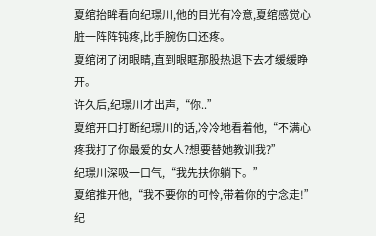夏绾抬眸看向纪璟川,他的目光有冷意,夏绾感觉心脏一阵阵钝疼,比手腕伤口还疼。
夏绾闭了闭眼睛,直到眼眶那股热退下去才缓缓睁开。
许久后,纪璟川才出声,“你..”
夏绾开口打断纪璟川的话,冷冷地看着他,“不满心疼我打了你最爱的女人?想要替她教训我?”
纪璟川深吸一口气,“我先扶你躺下。”
夏绾推开他,“我不要你的可怜,带着你的宁念走!”
纪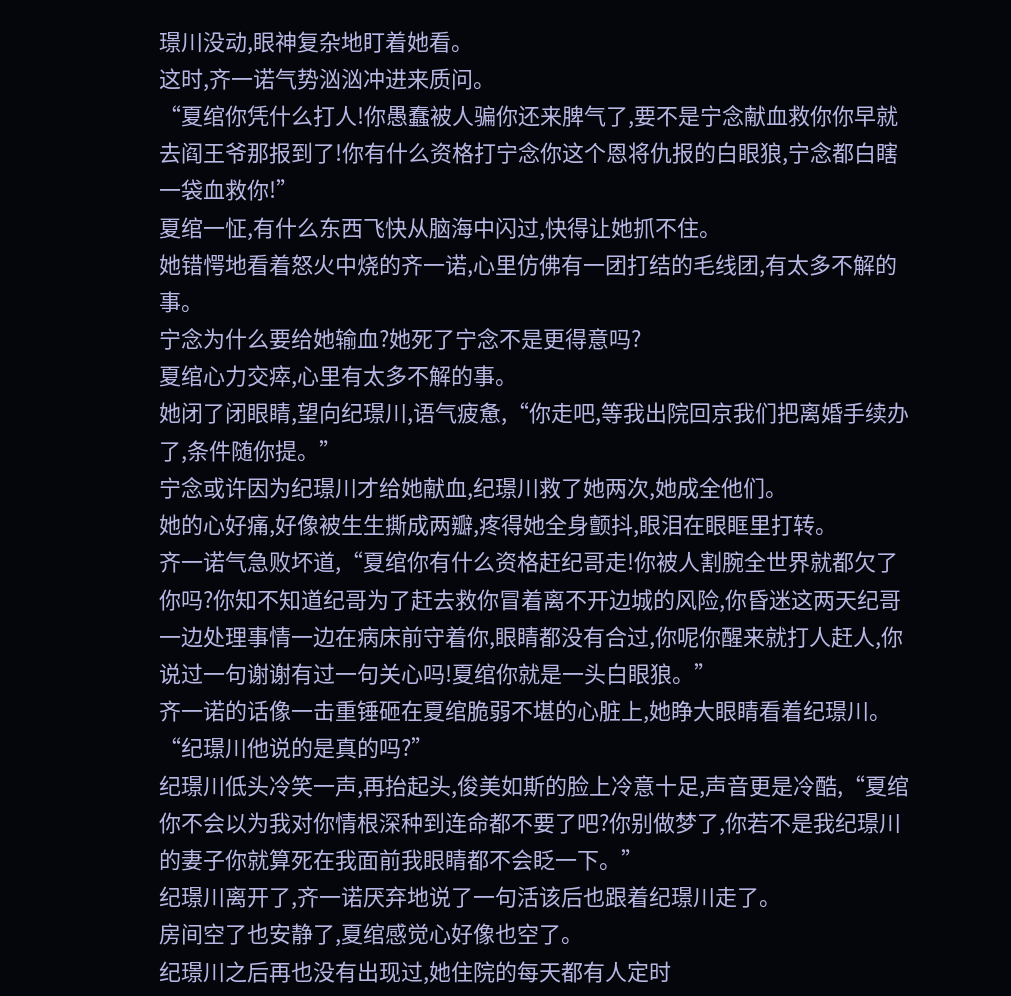璟川没动,眼神复杂地盯着她看。
这时,齐一诺气势汹汹冲进来质问。
“夏绾你凭什么打人!你愚蠢被人骗你还来脾气了,要不是宁念献血救你你早就去阎王爷那报到了!你有什么资格打宁念你这个恩将仇报的白眼狼,宁念都白瞎一袋血救你!”
夏绾一怔,有什么东西飞快从脑海中闪过,快得让她抓不住。
她错愕地看着怒火中烧的齐一诺,心里仿佛有一团打结的毛线团,有太多不解的事。
宁念为什么要给她输血?她死了宁念不是更得意吗?
夏绾心力交瘁,心里有太多不解的事。
她闭了闭眼睛,望向纪璟川,语气疲惫,“你走吧,等我出院回京我们把离婚手续办了,条件随你提。”
宁念或许因为纪璟川才给她献血,纪璟川救了她两次,她成全他们。
她的心好痛,好像被生生撕成两瓣,疼得她全身颤抖,眼泪在眼眶里打转。
齐一诺气急败坏道,“夏绾你有什么资格赶纪哥走!你被人割腕全世界就都欠了你吗?你知不知道纪哥为了赶去救你冒着离不开边城的风险,你昏迷这两天纪哥一边处理事情一边在病床前守着你,眼睛都没有合过,你呢你醒来就打人赶人,你说过一句谢谢有过一句关心吗!夏绾你就是一头白眼狼。”
齐一诺的话像一击重锤砸在夏绾脆弱不堪的心脏上,她睁大眼睛看着纪璟川。
“纪璟川他说的是真的吗?”
纪璟川低头冷笑一声,再抬起头,俊美如斯的脸上冷意十足,声音更是冷酷,“夏绾你不会以为我对你情根深种到连命都不要了吧?你别做梦了,你若不是我纪璟川的妻子你就算死在我面前我眼睛都不会眨一下。”
纪璟川离开了,齐一诺厌弃地说了一句活该后也跟着纪璟川走了。
房间空了也安静了,夏绾感觉心好像也空了。
纪璟川之后再也没有出现过,她住院的每天都有人定时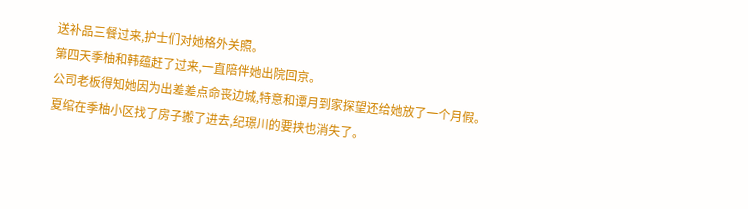送补品三餐过来,护士们对她格外关照。
第四天季柚和韩蕴赶了过来,一直陪伴她出院回京。
公司老板得知她因为出差差点命丧边城,特意和谭月到家探望还给她放了一个月假。
夏绾在季柚小区找了房子搬了进去,纪璟川的要挟也消失了。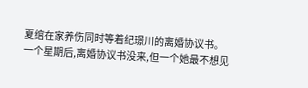夏绾在家养伤同时等着纪璟川的离婚协议书。
一个星期后,离婚协议书没来,但一个她最不想见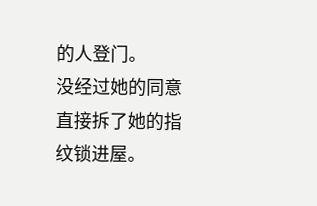的人登门。
没经过她的同意直接拆了她的指纹锁进屋。